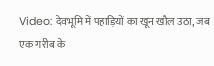Video: देवभूमि में पहाड़ियों का खून खौल उठा, जब एक गरीब के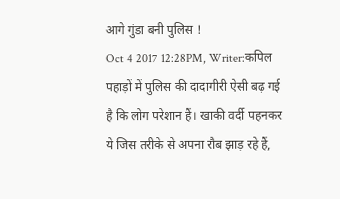आगे गुंडा बनी पुलिस !
Oct 4 2017 12:28PM, Writer:कपिल
पहाड़ों में पुलिस की दादागीरी ऐसी बढ़ गई है कि लोग परेशान हैं। खाकी वर्दी पहनकर ये जिस तरीके से अपना रौब झाड़ रहे हैं,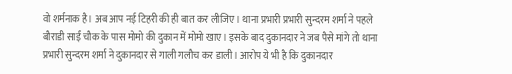वो शर्मनाक है। अब आप नई टिहरी की ही बात कर लीजिए। थाना प्रभारी प्रभारी सुन्दरम शर्मा ने पहले बौराडी साईं चौक के पास मोमो की दुकान में मोमो खाए। इसके बाद दुकानदार ने जब पैसे मांगे तो थाना प्रभारी सुन्दरम शर्मा ने दुकानदार से गाली गलौच कर डाली। आरोप ये भी है कि दुकानदार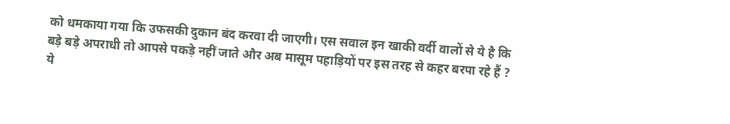को धमकाया गया कि उफसकी दुकान बंद करवा दी जाएगी। एस सवाल इन खाकी वर्दी वालों से ये है कि बड़े बड़े अपराधी तो आपसे पकड़े नहीं जाते और अब मासूम पहाड़ियों पर इस तरह से कहर बरपा रहे हैं ? ये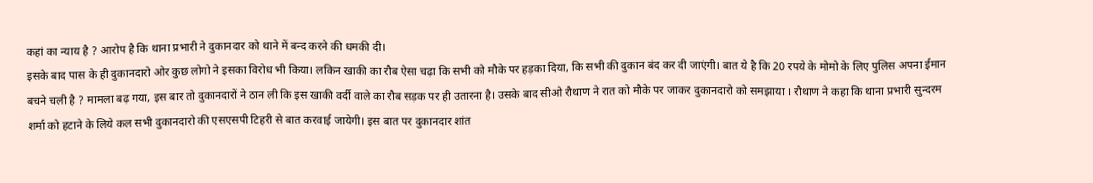कहां का न्याय है ? आरोप है कि थाना प्रभारी ने दुकानदार को थाने में बन्द करने की धमकी दी।
इसके बाद पास के ही दुकानदारो ओर कुछ लोगो ने इसका विरोध भी किया। लकिन खाकी का रौब ऐसा चढ़ा कि सभी को मौके पर हड़का दिया, कि सभी की दुकान बंद कर दी जाएंगी। बात ये है कि 20 रपये के मोमो के लिए पुलिस अपना ईमान बचने चली है ? मामला बढ़ गया, इस बार तो दुकानदारों ने ठान ली कि इस खाकी वर्दी वाले का रौब सड़क पर ही उतारना है। उसके बाद सीओ रौथाण ने रात को मौके पर जाकर दुकानदारो को समझाया । रौथाण ने कहा कि थाना प्रभारी सुन्दरम शर्मा को हटाने के लिये कल सभी दुकानदारो की एसएसपी टिहरी से बात करवाई जायेगी। इस बात पर दुकानदार शांत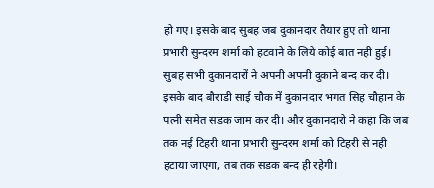हो गए। इसके बाद सुबह जब दुकानदार तैयार हुए तो थाना प्रभारी सुन्दरम शर्मा को हटवाने के लिये कोई बात नही हुई। सुबह सभी दुकानदारों ने अपनी अपनी दुकाने बन्द कर दी।
इसके बाद बौराडी साई चौक में दुकानदार भगत सिह चौहान के पत्नी समेत सडक जाम कर दी। और दुकानदारो ने कहा कि जब तक नई टिहरी थाना प्रभारी सुन्दरम शर्मा को टिहरी से नही हटाया जाएगा, तब तक सडक बन्द ही रहेगी।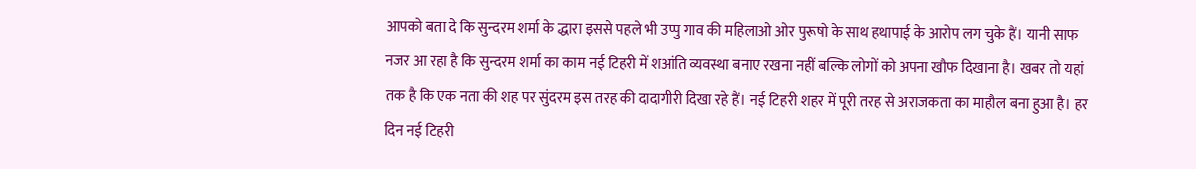आपको बता दे कि सुन्दरम शर्मा के द्धारा इससे पहले भी उप्पु गाव की महिलाओ ओर पुरूषो के साथ हथापाई के आरोप लग चुके हैं। यानी साफ नजर आ रहा है कि सुन्दरम शर्मा का काम नई टिहरी में शआंति व्यवस्था बनाए रखना नहीं बल्कि लोगों को अपना खौफ दिखाना है। खबर तो यहां तक है कि एक नता की शह पर सुंदरम इस तरह की दादागीरी दिखा रहे हैं। नई टिहरी शहर में पूरी तरह से अराजकता का माहौल बना हुआ है। हर दिन नई टिहरी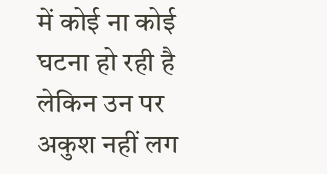में कोई ना कोई घटना हो रही है लेकिन उन पर अकुश नहीं लग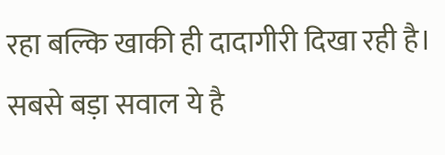रहा बल्कि खाकी ही दादागीरी दिखा रही है। सबसे बड़ा सवाल ये है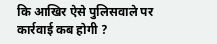कि आखिर ऐसे पुलिसवाले पर कार्रवाई कब होगी ?